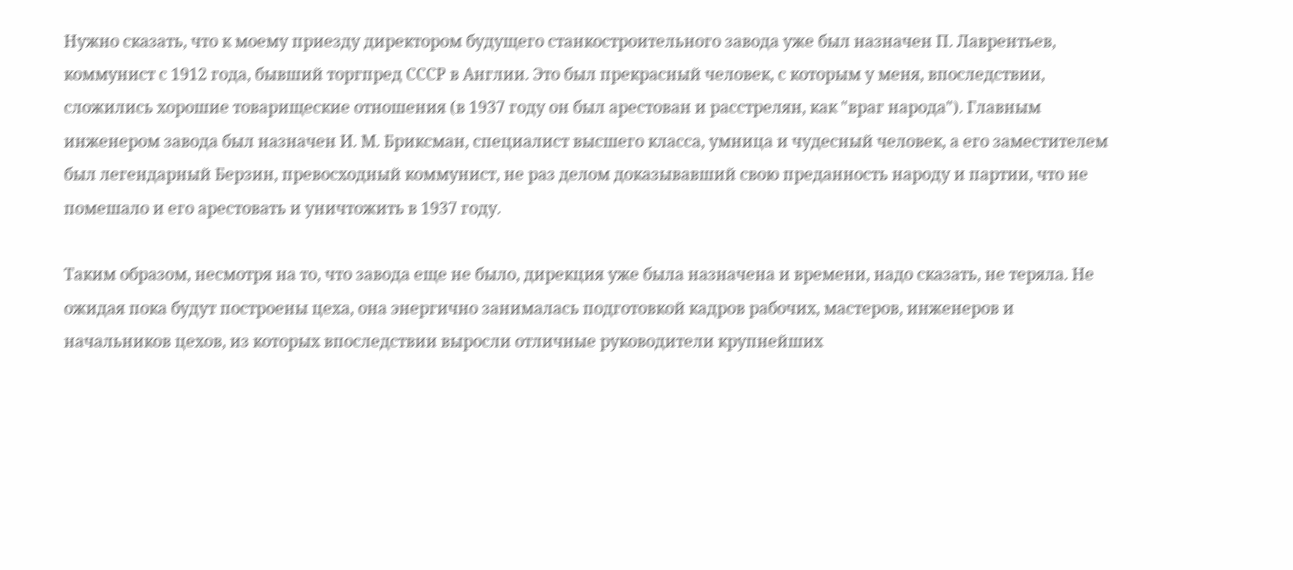Нужно сказать, что к моему приезду директором будущего станкостроительного завода уже был назначен П. Лаврентьев, коммунист с 1912 года, бывший торгпред СССР в Англии. Это был прекрасный человек, с которым у меня, впоследствии, сложились хорошие товарищеские отношения (в 1937 году он был арестован и расстрелян, как "враг народа"). Главным инженером завода был назначен И. М. Бриксман, специалист высшего класса, умница и чудесный человек, а его заместителем был легендарный Берзин, превосходный коммунист, не раз делом доказывавший свою преданность народу и партии, что не помешало и его арестовать и уничтожить в 1937 году.

Таким образом, несмотря на то, что завода еще не было, дирекция уже была назначена и времени, надо сказать, не теряла. Не ожидая пока будут построены цеха, она энергично занималась подготовкой кадров рабочих, мастеров, инженеров и начальников цехов, из которых впоследствии выросли отличные руководители крупнейших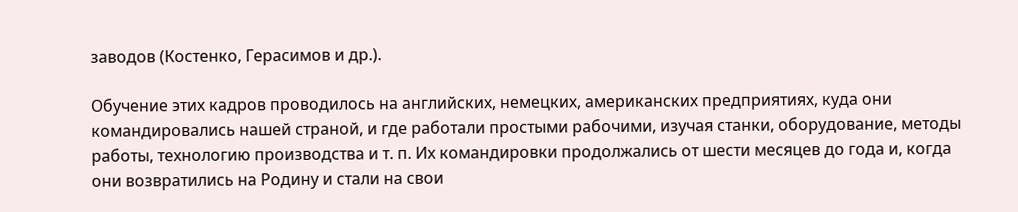заводов (Костенко, Герасимов и др.).

Обучение этих кадров проводилось на английских, немецких, американских предприятиях, куда они командировались нашей страной, и где работали простыми рабочими, изучая станки, оборудование, методы работы, технологию производства и т. п. Их командировки продолжались от шести месяцев до года и, когда они возвратились на Родину и стали на свои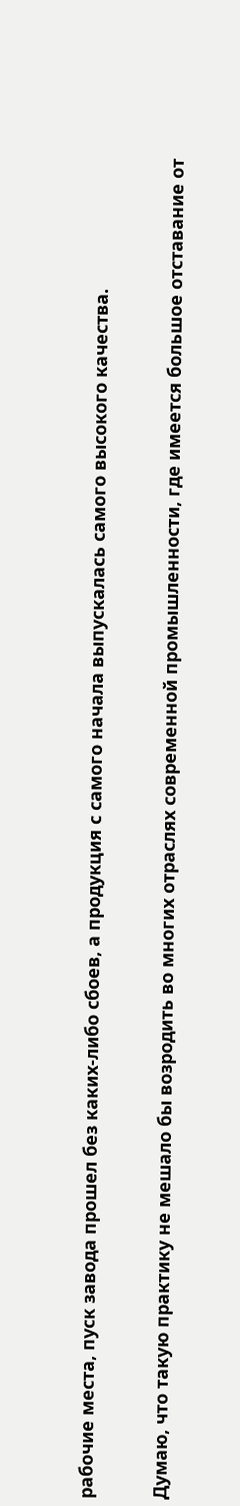рабочие места, пуск завода прошел без каких-либо сбоев, а продукция с самого начала выпускалась самого высокого качества.

Думаю, что такую практику не мешало бы возродить во многих отраслях современной промышленности, где имеется большое отставание от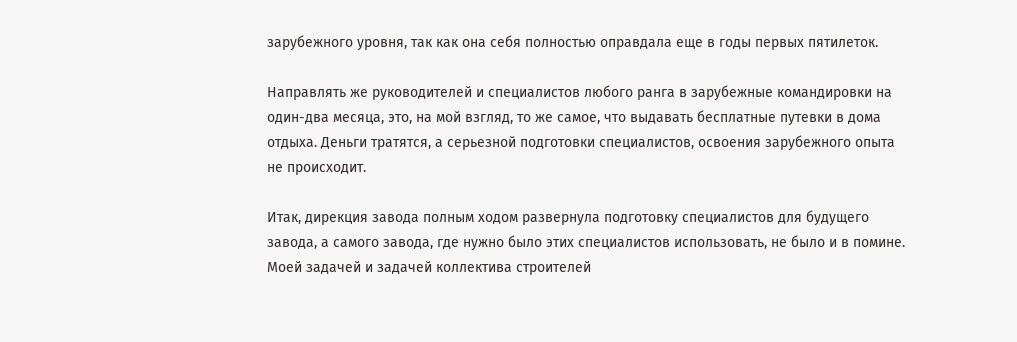зарубежного уровня, так как она себя полностью оправдала еще в годы первых пятилеток.

Направлять же руководителей и специалистов любого ранга в зарубежные командировки на один-два месяца, это, на мой взгляд, то же самое, что выдавать бесплатные путевки в дома отдыха. Деньги тратятся, а серьезной подготовки специалистов, освоения зарубежного опыта не происходит.

Итак, дирекция завода полным ходом развернула подготовку специалистов для будущего завода, а самого завода, где нужно было этих специалистов использовать, не было и в помине. Моей задачей и задачей коллектива строителей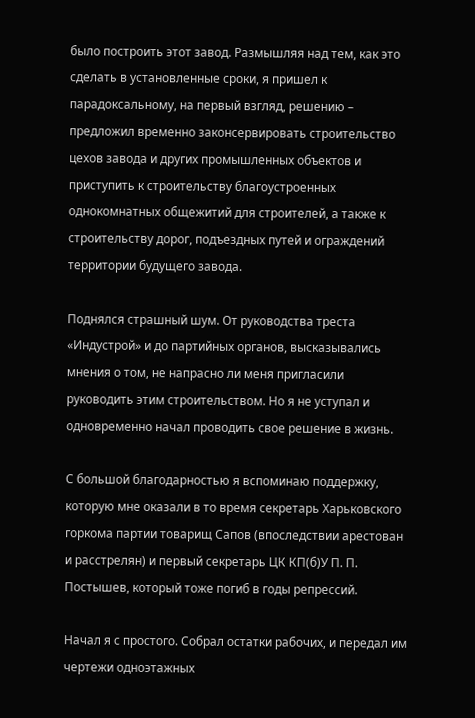было построить этот завод. Размышляя над тем, как это сделать в установленные сроки, я пришел к парадоксальному, на первый взгляд, решению – предложил временно законсервировать строительство цехов завода и других промышленных объектов и приступить к строительству благоустроенных однокомнатных общежитий для строителей, а также к строительству дорог, подъездных путей и ограждений территории будущего завода.

Поднялся страшный шум. От руководства треста «Индустрой» и до партийных органов, высказывались мнения о том, не напрасно ли меня пригласили руководить этим строительством. Но я не уступал и одновременно начал проводить свое решение в жизнь.

С большой благодарностью я вспоминаю поддержку, которую мне оказали в то время секретарь Харьковского горкома партии товарищ Сапов (впоследствии арестован и расстрелян) и первый секретарь ЦК КП(б)У П. П. Постышев, который тоже погиб в годы репрессий.

Начал я с простого. Собрал остатки рабочих, и передал им чертежи одноэтажных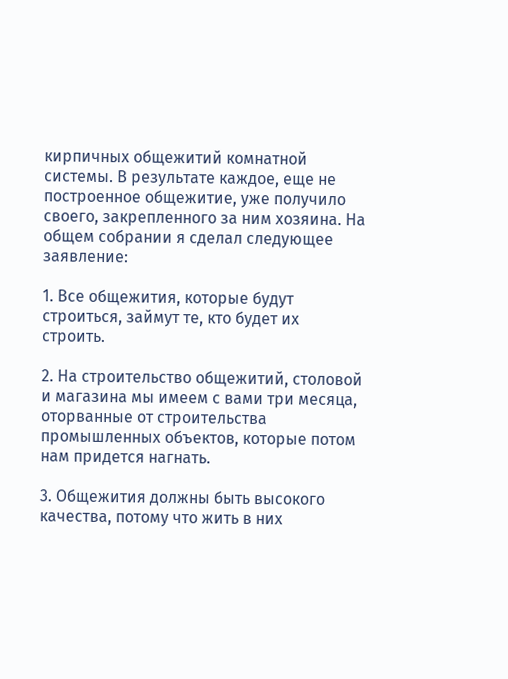кирпичных общежитий комнатной системы. В результате каждое, еще не построенное общежитие, уже получило своего, закрепленного за ним хозяина. На общем собрании я сделал следующее заявление:

1. Все общежития, которые будут строиться, займут те, кто будет их строить.

2. На строительство общежитий, столовой и магазина мы имеем с вами три месяца, оторванные от строительства промышленных объектов, которые потом нам придется нагнать.

3. Общежития должны быть высокого качества, потому что жить в них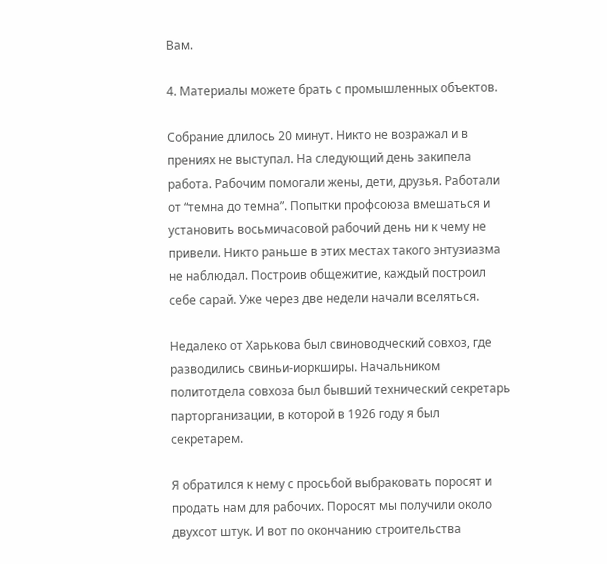Вам.

4. Материалы можете брать с промышленных объектов.

Собрание длилось 20 минут. Никто не возражал и в прениях не выступал. На следующий день закипела работа. Рабочим помогали жены, дети, друзья. Работали от “темна до темна”. Попытки профсоюза вмешаться и установить восьмичасовой рабочий день ни к чему не привели. Никто раньше в этих местах такого энтузиазма не наблюдал. Построив общежитие, каждый построил себе сарай. Уже через две недели начали вселяться.

Недалеко от Харькова был свиноводческий совхоз, где разводились свиньи-иоркширы. Начальником политотдела совхоза был бывший технический секретарь парторганизации, в которой в 1926 году я был секретарем.

Я обратился к нему с просьбой выбраковать поросят и продать нам для рабочих. Поросят мы получили около двухсот штук. И вот по окончанию строительства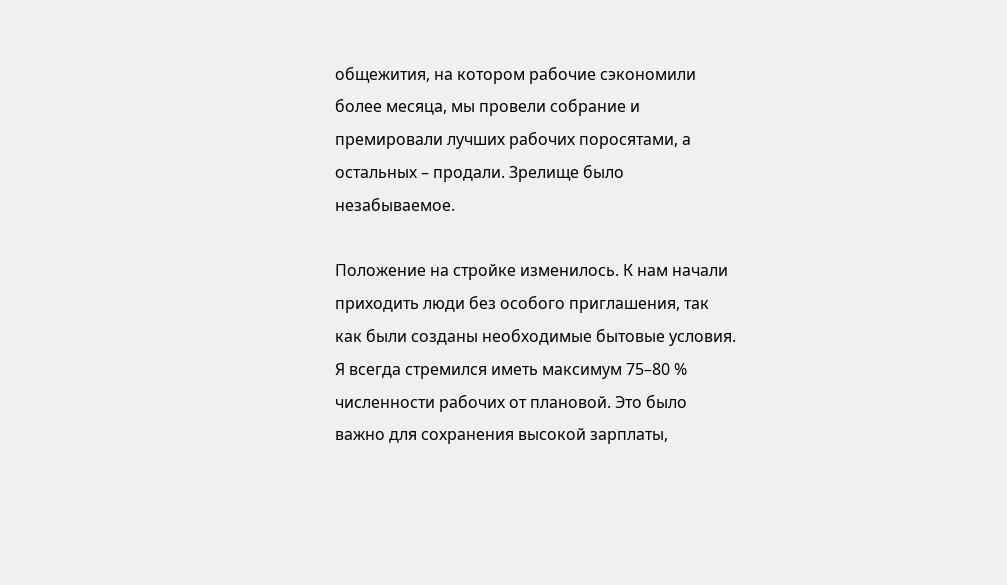общежития, на котором рабочие сэкономили более месяца, мы провели собрание и премировали лучших рабочих поросятами, а остальных – продали. Зрелище было незабываемое.

Положение на стройке изменилось. К нам начали приходить люди без особого приглашения, так как были созданы необходимые бытовые условия. Я всегда стремился иметь максимум 75–80 % численности рабочих от плановой. Это было важно для сохранения высокой зарплаты,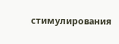стимулирования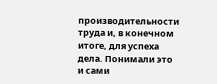производительности труда и, в конечном итоге, для успеха дела. Понимали это и сами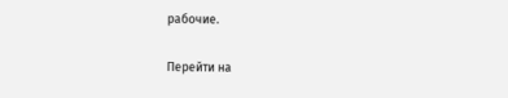рабочие.

Перейти на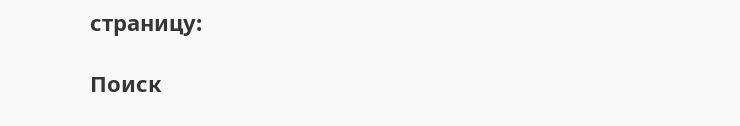страницу:

Поиск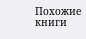Похожие книги